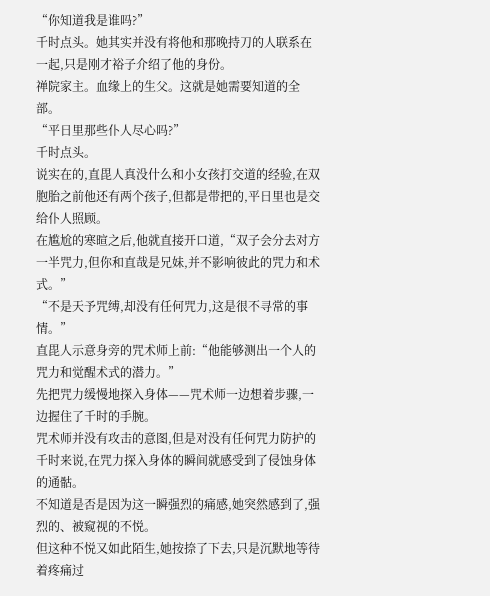“你知道我是谁吗?”
千时点头。她其实并没有将他和那晚持刀的人联系在一起,只是刚才裕子介绍了他的身份。
禅院家主。血缘上的生父。这就是她需要知道的全部。
“平日里那些仆人尽心吗?”
千时点头。
说实在的,直毘人真没什么和小女孩打交道的经验,在双胞胎之前他还有两个孩子,但都是带把的,平日里也是交给仆人照顾。
在尴尬的寒暄之后,他就直接开口道,“双子会分去对方一半咒力,但你和直哉是兄妹,并不影响彼此的咒力和术式。”
“不是天予咒缚,却没有任何咒力,这是很不寻常的事情。”
直毘人示意身旁的咒术师上前:“他能够测出一个人的咒力和觉醒术式的潜力。”
先把咒力缓慢地探入身体——咒术师一边想着步骤,一边握住了千时的手腕。
咒术师并没有攻击的意图,但是对没有任何咒力防护的千时来说,在咒力探入身体的瞬间就感受到了侵蚀身体的通骷。
不知道是否是因为这一瞬强烈的痛感,她突然感到了,强烈的、被窥视的不悦。
但这种不悦又如此陌生,她按捺了下去,只是沉默地等待着疼痛过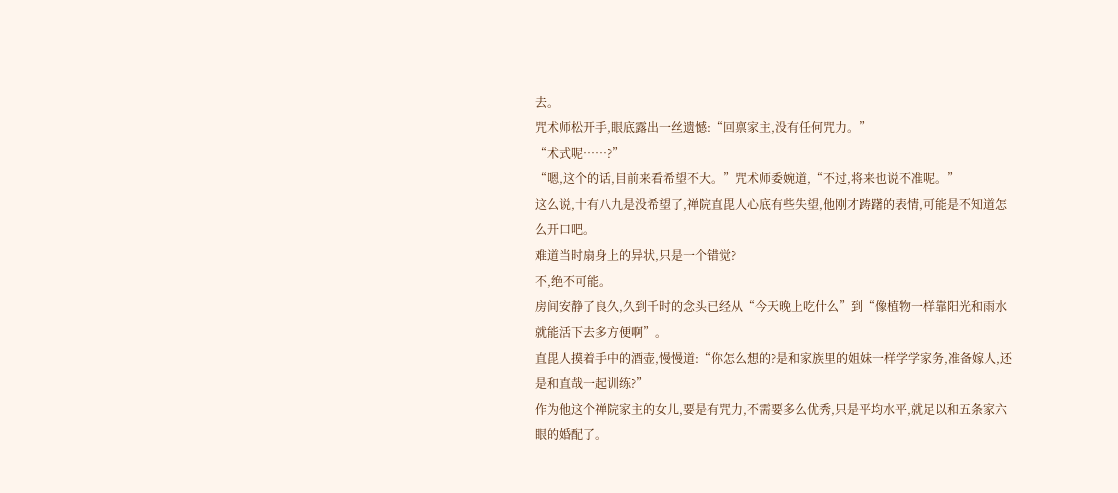去。
咒术师松开手,眼底露出一丝遗憾:“回禀家主,没有任何咒力。”
“术式呢……?”
“嗯,这个的话,目前来看希望不大。”咒术师委婉道,“不过,将来也说不准呢。”
这么说,十有八九是没希望了,禅院直毘人心底有些失望,他刚才踌躇的表情,可能是不知道怎么开口吧。
难道当时扇身上的异状,只是一个错觉?
不,绝不可能。
房间安静了良久,久到千时的念头已经从“今天晚上吃什么”到“像植物一样靠阳光和雨水就能活下去多方便啊”。
直毘人摸着手中的酒壶,慢慢道:“你怎么想的?是和家族里的姐妹一样学学家务,准备嫁人,还是和直哉一起训练?”
作为他这个禅院家主的女儿,要是有咒力,不需要多么优秀,只是平均水平,就足以和五条家六眼的婚配了。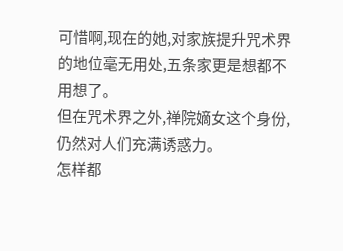可惜啊,现在的她,对家族提升咒术界的地位毫无用处,五条家更是想都不用想了。
但在咒术界之外,禅院嫡女这个身份,仍然对人们充满诱惑力。
怎样都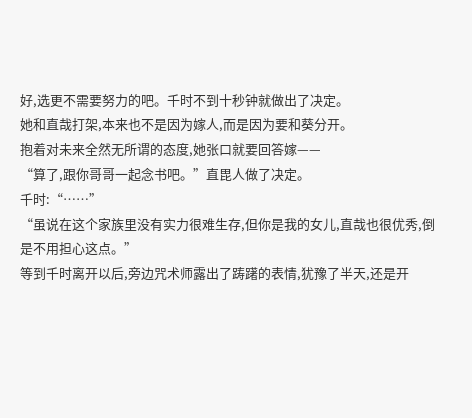好,选更不需要努力的吧。千时不到十秒钟就做出了决定。
她和直哉打架,本来也不是因为嫁人,而是因为要和葵分开。
抱着对未来全然无所谓的态度,她张口就要回答嫁——
“算了,跟你哥哥一起念书吧。”直毘人做了决定。
千时:“……”
“虽说在这个家族里没有实力很难生存,但你是我的女儿,直哉也很优秀,倒是不用担心这点。”
等到千时离开以后,旁边咒术师露出了踌躇的表情,犹豫了半天,还是开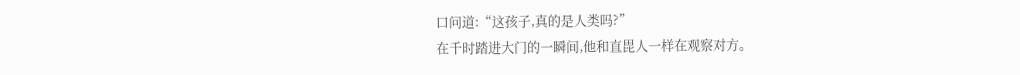口问道:“这孩子,真的是人类吗?”
在千时踏进大门的一瞬间,他和直毘人一样在观察对方。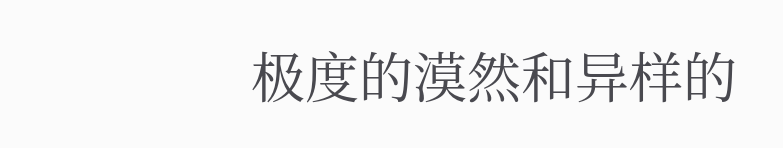极度的漠然和异样的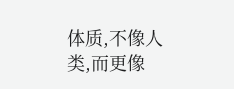体质,不像人类,而更像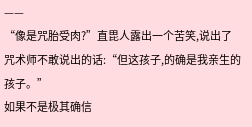——
“像是咒胎受肉?”直毘人露出一个苦笑,说出了咒术师不敢说出的话:“但这孩子,的确是我亲生的孩子。”
如果不是极其确信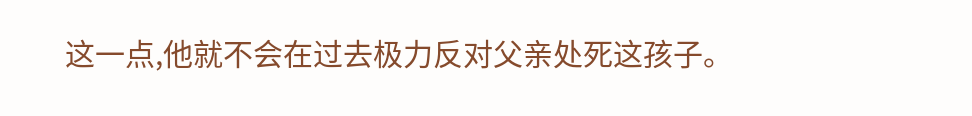这一点,他就不会在过去极力反对父亲处死这孩子。